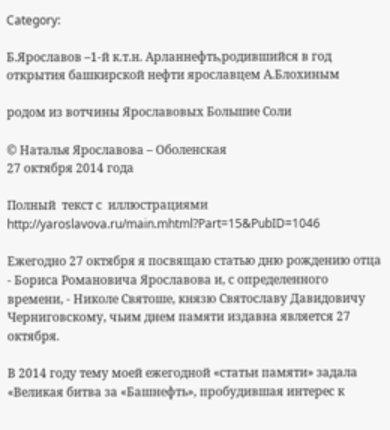Category:

Б.Ярославов –1-й к.т.н. Арланнефть,родившийся в год открытия башкирской нефти ярославцем А.Блохиным

родом из вотчины Ярославовых Большие Соли

© Наталья Ярославова – Оболенская
27 октября 2014 года

Полный  текст с  иллюстрациями http://yaroslavova.ru/main.mhtml?Part=15&PubID=1046

Ежегодно 27 октября я посвящаю статью дню рождению отца - Бориса Романовича Ярославова и, с определенного времени, - Николе Святоше, князю Святославу Давидовичу Черниговскому, чьим днем памяти издавна является 27 октября.

В 2014 году тему моей ежегодной «статьи памяти» задала «Великая битва за «Башнефть», пробудившая интерес к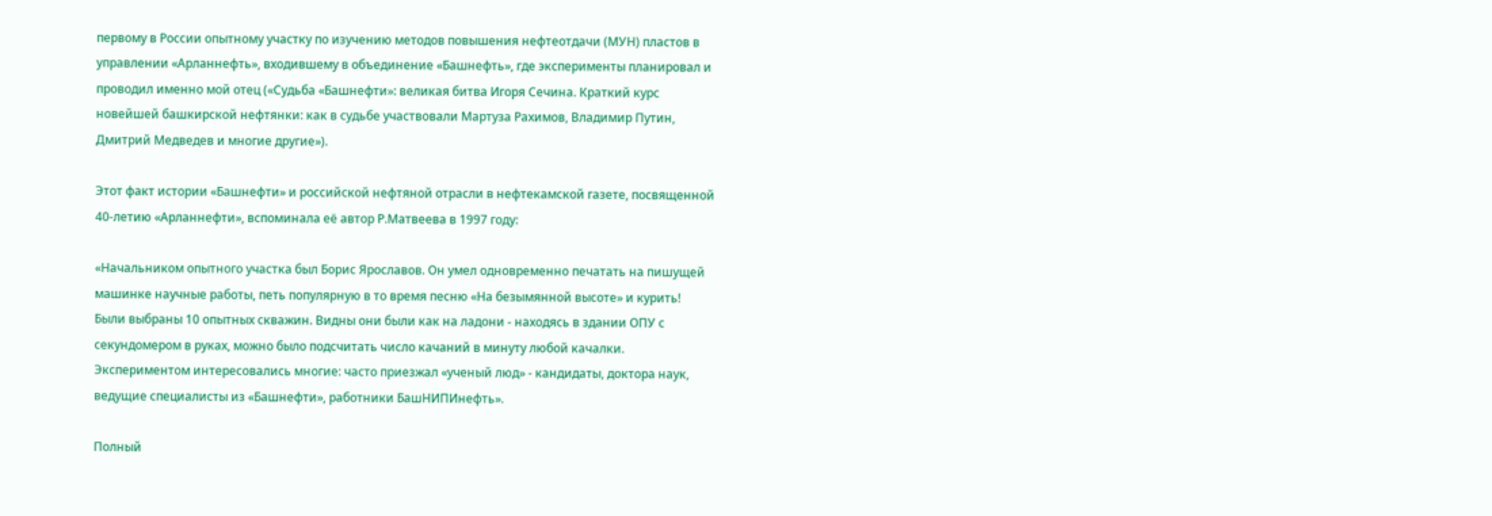первому в России опытному участку по изучению методов повышения нефтеотдачи (МУН) пластов в управлении «Арланнефть», входившему в объединение «Башнефть», где эксперименты планировал и проводил именно мой отец («Судьба «Башнефти»: великая битва Игоря Сечина. Краткий курс новейшей башкирской нефтянки: как в судьбе участвовали Мартуза Рахимов, Владимир Путин, Дмитрий Медведев и многие другие»).

Этот факт истории «Башнефти» и российской нефтяной отрасли в нефтекамской газете, посвященной 40-летию «Арланнефти», вспоминала её автор Р.Матвеева в 1997 году:

«Начальником опытного участка был Борис Ярославов. Он умел одновременно печатать на пишущей машинке научные работы, петь популярную в то время песню «На безымянной высоте» и курить!
Были выбраны 10 опытных скважин. Видны они были как на ладони - находясь в здании ОПУ с секундомером в руках, можно было подсчитать число качаний в минуту любой качалки.
Экспериментом интересовались многие: часто приезжал «ученый люд» - кандидаты, доктора наук, ведущие специалисты из «Башнефти», работники БашНИПИнефть».

Полный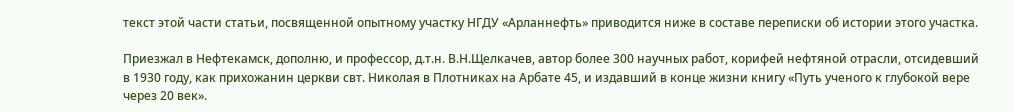текст этой части статьи, посвященной опытному участку НГДУ «Арланнефть» приводится ниже в составе переписки об истории этого участка.

Приезжал в Нефтекамск, дополню, и профессор, д.т.н. В.Н.Щелкачев, автор более 300 научных работ, корифей нефтяной отрасли, отсидевший в 1930 году, как прихожанин церкви свт. Николая в Плотниках на Арбате 45, и издавший в конце жизни книгу «Путь ученого к глубокой вере через 20 век».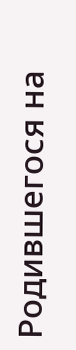Родившегося на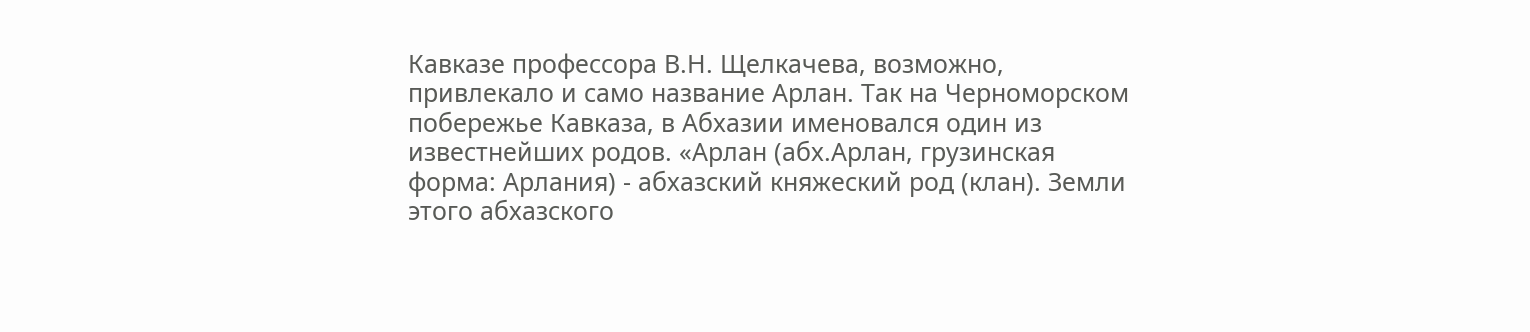Кавказе профессора В.Н. Щелкачева, возможно, привлекало и само название Арлан. Так на Черноморском побережье Кавказа, в Абхазии именовался один из известнейших родов. «Арлан (абх.Арлан, грузинская форма: Арлания) - абхазский княжеский род (клан). Земли этого абхазского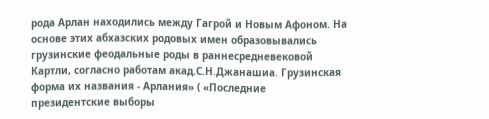рода Арлан находились между Гагрой и Новым Афоном. На основе этих абхазских родовых имен образовывались грузинские феодальные роды в раннесредневековой Картли, согласно работам акад.С.Н.Джанашиа. Грузинская форма их названия - Арлания» ( «Последние президентские выборы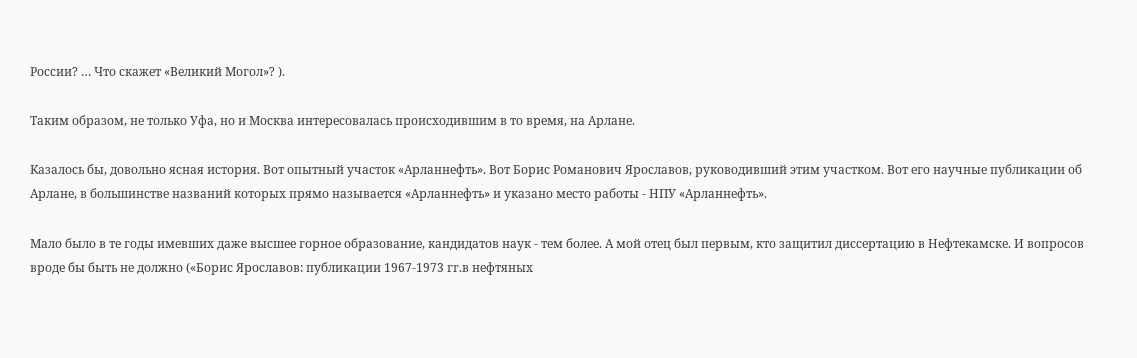России? … Что скажет «Великий Могол»? ).

Таким образом, не только Уфа, но и Москва интересовалась происходившим в то время, на Арлане.

Казалось бы, довольно ясная история. Вот опытный участок «Арланнефть». Вот Борис Романович Ярославов, руководивший этим участком. Вот его научные публикации об Арлане, в большинстве названий которых прямо называется «Арланнефть» и указано место работы - НПУ «Арланнефть».

Мало было в те годы имевших даже высшее горное образование, кандидатов наук - тем более. А мой отец был первым, кто защитил диссертацию в Нефтекамске. И вопросов вроде бы быть не должно («Борис Ярославов: публикации 1967-1973 гг.в нефтяных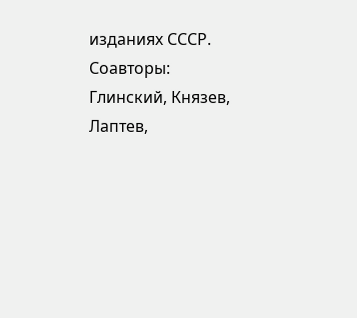изданиях СССР. Соавторы: Глинский, Князев, Лаптев,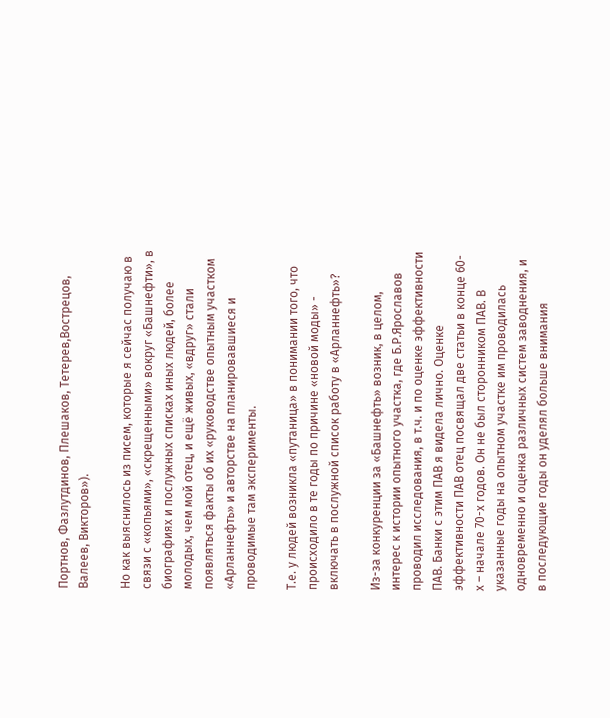Портнов, Фазлутдинов, Плешаков, Тетерев,Вострецов, Валеев, Викторов»).

Но как выяснилось из писем, которые я сейчас получаю в связи с «копьями», «скрещенными» вокруг «Башнефти», в биографиях и послужных списках иных людей, более молодых, чем мой отец, и ещё живых, «вдруг» стали появляться факты об их «руководстве опытным участком «Арланнефть» и авторстве на планировавшиеся и проводимые там эксперименты.

Т.е. у людей возникла «путаница» в понимании того, что происходило в те годы по причине «новой моды» - включать в послужной список работу в «Арланнефть»?

Из-за конкуренции за «Башнефть» возник, в целом, интерес к истории опытного участка, где Б.Р.Ярославов проводил исследования, в т.ч. и по оценке эффективности ПАВ. Банки с этим ПАВ я видела лично. Оценке эффективности ПАВ отец посвящал две статьи в конце 60-х – начале 70-х годов. Он не был сторонником ПАВ. В указанные годы на опытном участке им проводилась одновременно и оценка различных систем заводнения, и в последующие годы он уделял больше внимания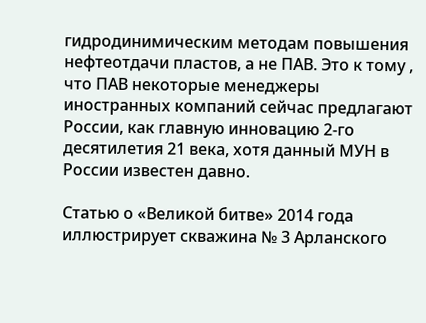гидродинимическим методам повышения нефтеотдачи пластов, а не ПАВ. Это к тому , что ПАВ некоторые менеджеры иностранных компаний сейчас предлагают России, как главную инновацию 2-го десятилетия 21 века, хотя данный МУН в России известен давно.

Статью о «Великой битве» 2014 года иллюстрирует скважина № 3 Арланского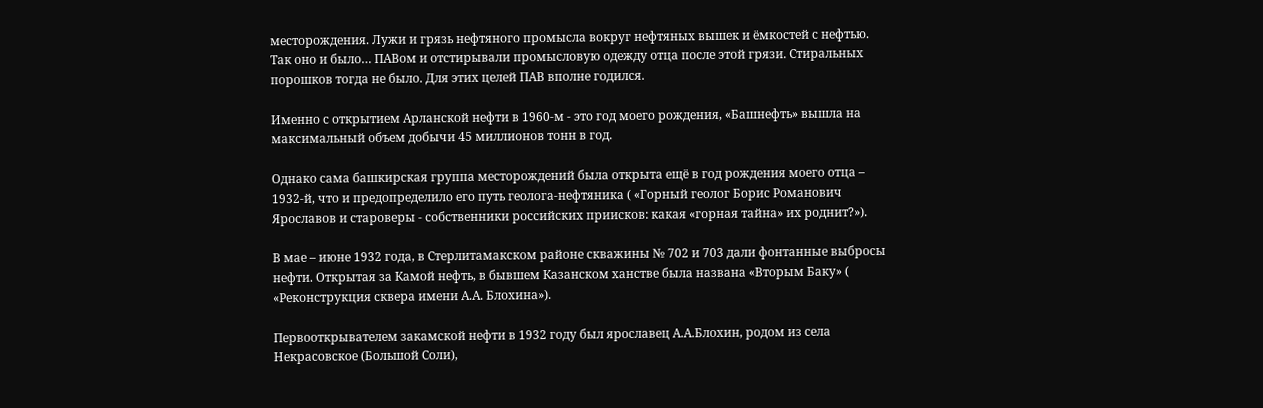месторождения. Лужи и грязь нефтяного промысла вокруг нефтяных вышек и ёмкостей с нефтью. Так оно и было… ПАВом и отстирывали промысловую одежду отца после этой грязи. Стиральных порошков тогда не было. Для этих целей ПАВ вполне годился.

Именно с открытием Арланской нефти в 1960-м - это год моего рождения, «Башнефть» вышла на максимальный объем добычи 45 миллионов тонн в год.

Однако сама башкирская группа месторождений была открыта ещё в год рождения моего отца – 1932-й, что и предопределило его путь геолога-нефтяника ( «Горный геолог Борис Романович Ярославов и староверы - собственники российских приисков: какая «горная тайна» их роднит?»).

В мае – июне 1932 года, в Стерлитамакском районе скважины № 702 и 703 дали фонтанные выбросы нефти. Открытая за Камой нефть, в бывшем Казанском ханстве была названа «Вторым Баку» ( «Реконструкция сквера имени А.А. Блохина»).

Первооткрывателем закамской нефти в 1932 году был ярославец А.А.Блохин, родом из села Некрасовское (Большой Соли),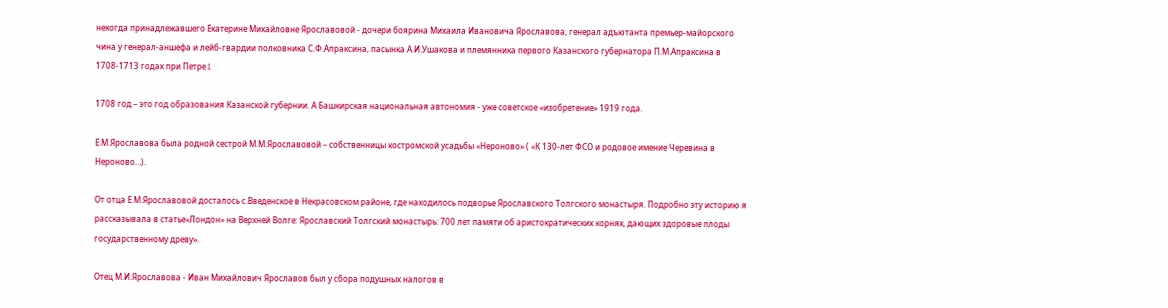некогда принадлежавшего Екатерине Михайловне Ярославовой - дочери боярина Михаила Ивановича Ярославова, генерал адъютанта премьер-майорского чина у генерал-аншефа и лейб-гвардии полковника С.Ф.Апраксина, пасынка А.И.Ушакова и племянника первого Казанского губернатора П.М.Апраксина в 1708-1713 годах при Петре I.

1708 год – это год образования Казанской губернии. А Башкирская национальная автономия - уже советское «изобретение» 1919 года.

Е.М.Ярославова была родной сестрой М.М.Ярославовой – собственницы костромской усадьбы «Нероново» ( «К 130-лет ФСО и родовое имение Черевина в Нероново…).

От отца Е.М.Ярославовой досталось с.Введенское в Некрасовском районе, где находилось подворье Ярославского Толгского монастыря. Подробно эту историю я рассказывала в статье«Лондон» на Верхней Волге: Ярославский Толгский монастырь: 700 лет памяти об аристократических корнях, дающих здоровые плоды государственному древу».

Отец М.И.Ярославова - Иван Михайлович Ярославов был у сбора подушных налогов в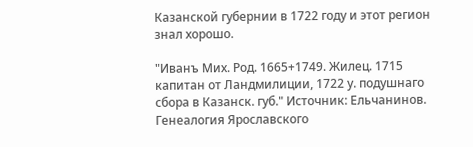Казанской губернии в 1722 году и этот регион знал хорошо.

"Иванъ Мих. Род. 1665+1749. Жилец. 1715 капитан от Ландмилиции, 1722 у. подушнаго сбора в Казанск. губ." Источник: Ельчанинов. Генеалогия Ярославского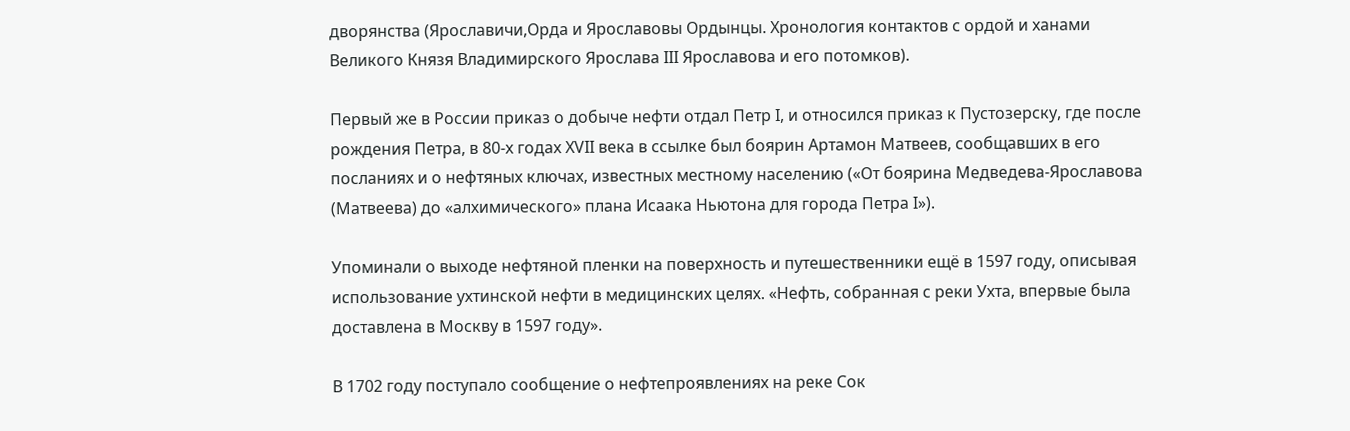дворянства (Ярославичи,Орда и Ярославовы Ордынцы. Хронология контактов с ордой и ханами Великого Князя Владимирского Ярослава III Ярославова и его потомков).

Первый же в России приказ о добыче нефти отдал Петр I, и относился приказ к Пустозерску, где после рождения Петра, в 80-х годах XVII века в ссылке был боярин Артамон Матвеев, сообщавших в его посланиях и о нефтяных ключах, известных местному населению («От боярина Медведева-Ярославова (Матвеева) до «алхимического» плана Исаака Ньютона для города Петра I»).

Упоминали о выходе нефтяной пленки на поверхность и путешественники ещё в 1597 году, описывая использование ухтинской нефти в медицинских целях. «Нефть, собранная с реки Ухта, впервые была доставлена в Москву в 1597 году».

В 1702 году поступало сообщение о нефтепроявлениях на реке Сок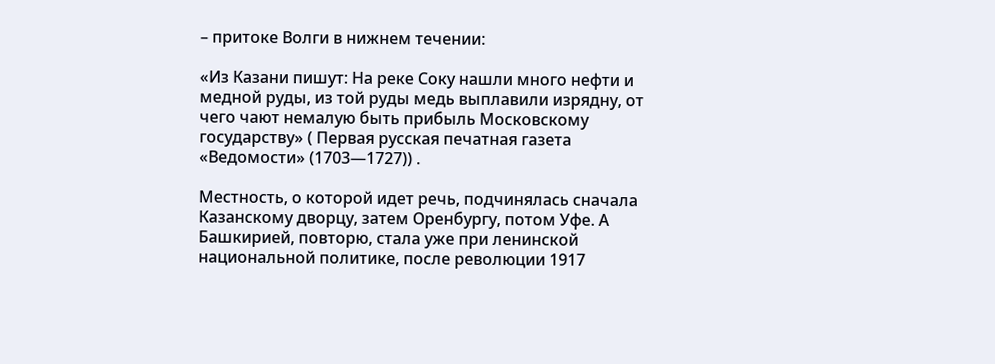– притоке Волги в нижнем течении:

«Из Казани пишут: На реке Соку нашли много нефти и медной руды, из той руды медь выплавили изрядну, от чего чают немалую быть прибыль Московскому государству» ( Первая русская печатная газета «Ведомости» (1703—1727)) .

Местность, о которой идет речь, подчинялась сначала Казанскому дворцу, затем Оренбургу, потом Уфе. А Башкирией, повторю, стала уже при ленинской национальной политике, после революции 1917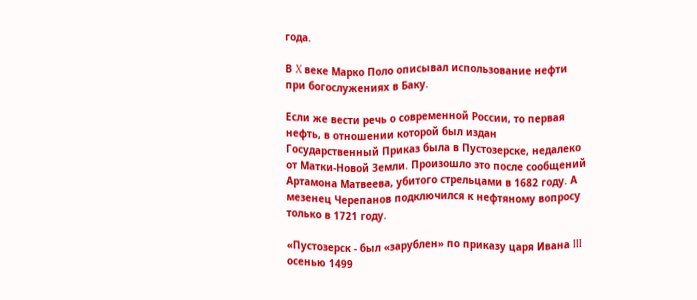года.

В X веке Марко Поло описывал использование нефти при богослужениях в Баку.

Если же вести речь о современной России, то первая нефть, в отношении которой был издан Государственный Приказ была в Пустозерске, недалеко от Матки-Новой Земли. Произошло это после сообщений Артамона Матвеева, убитого стрельцами в 1682 году. А мезенец Черепанов подключился к нефтяному вопросу только в 1721 году.

«Пустозерск - был «зарублен» по приказу царя Ивана III осенью 1499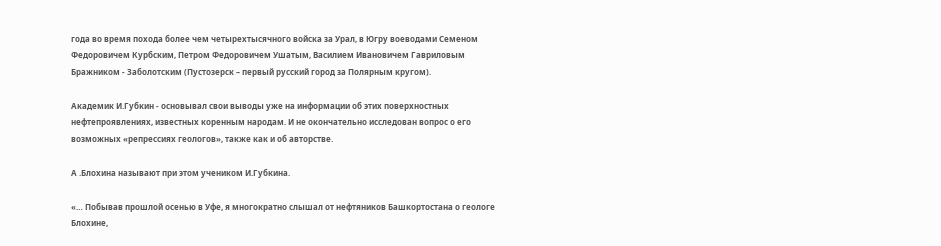года во время похода более чем четырехтысячного войска за Урал, в Югру воеводами Семеном Федоровичем Курбским, Петром Федоровичем Ушатым, Василием Ивановичем Гавриловым Бражником - Заболотским (Пустозерск – первый русский город за Полярным кругом).

Академик И.Губкин - основывал свои выводы уже на информации об этих поверхностных нефтепроявлениях, известных коренным народам. И не окончательно исследован вопрос о его возможных «репрессиях геологов», также как и об авторстве.

А .Блохина называют при этом учеником И.Губкина.

«… Побывав прошлой осенью в Уфе, я многократно слышал от нефтяников Башкортостана о геологе Блохине,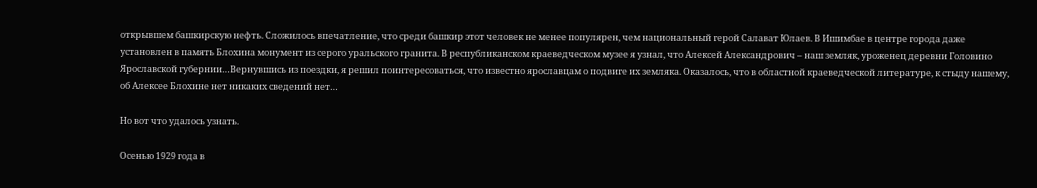открывшем башкирскую нефть. Сложилось впечатление, что среди башкир этот человек не менее популярен, чем национальный герой Салават Юлаев. В Ишимбае в центре города даже установлен в память Блохина монумент из серого уральского гранита. В республиканском краеведческом музее я узнал, что Алексей Александрович – наш земляк, уроженец деревни Головино Ярославской губернии…Вернувшись из поездки, я решил поинтересоваться, что известно ярославцам о подвиге их земляка. Оказалось, что в областной краеведческой литературе, к стыду нашему, об Алексее Блохине нет никаких сведений нет…

Но вот что удалось узнать.

Осенью 1929 года в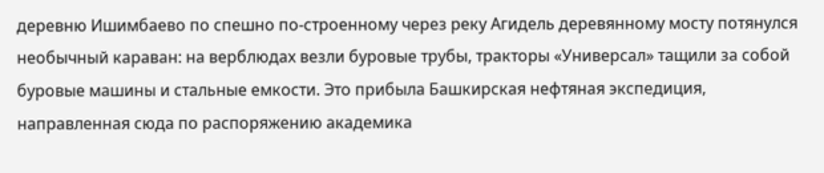деревню Ишимбаево по спешно по-строенному через реку Агидель деревянному мосту потянулся необычный караван: на верблюдах везли буровые трубы, тракторы «Универсал» тащили за собой буровые машины и стальные емкости. Это прибыла Башкирская нефтяная экспедиция, направленная сюда по распоряжению академика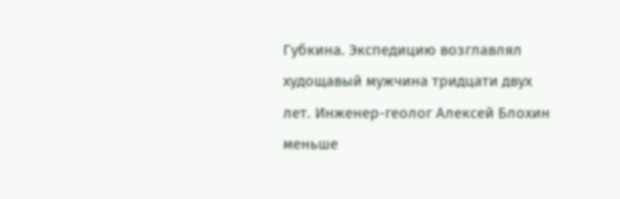Губкина. Экспедицию возглавлял худощавый мужчина тридцати двух лет. Инженер-геолог Алексей Блохин меньше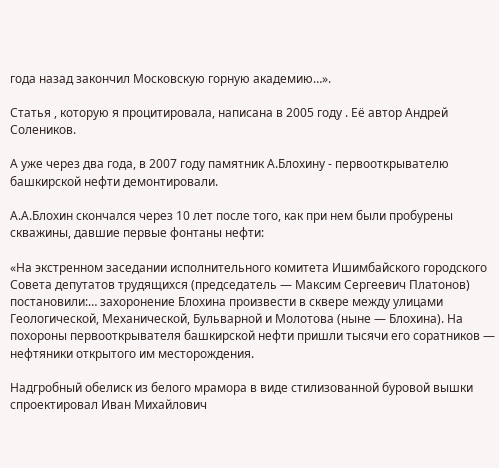года назад закончил Московскую горную академию…».

Статья , которую я процитировала, написана в 2005 году . Её автор Андрей Солеников.

А уже через два года, в 2007 году памятник А.Блохину - первооткрывателю башкирской нефти демонтировали.

А.А.Блохин скончался через 10 лет после того, как при нем были пробурены скважины, давшие первые фонтаны нефти:

«На экстренном заседании исполнительного комитета Ишимбайского городского Совета депутатов трудящихся (председатель — Максим Сергеевич Платонов) постановили:… захоронение Блохина произвести в сквере между улицами Геологической, Механической, Бульварной и Молотова (ныне — Блохина). На похороны первооткрывателя башкирской нефти пришли тысячи его соратников — нефтяники открытого им месторождения.

Надгробный обелиск из белого мрамора в виде стилизованной буровой вышки спроектировал Иван Михайлович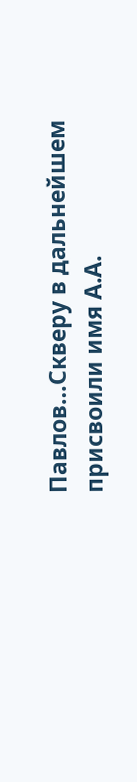Павлов…Скверу в дальнейшем присвоили имя А.А.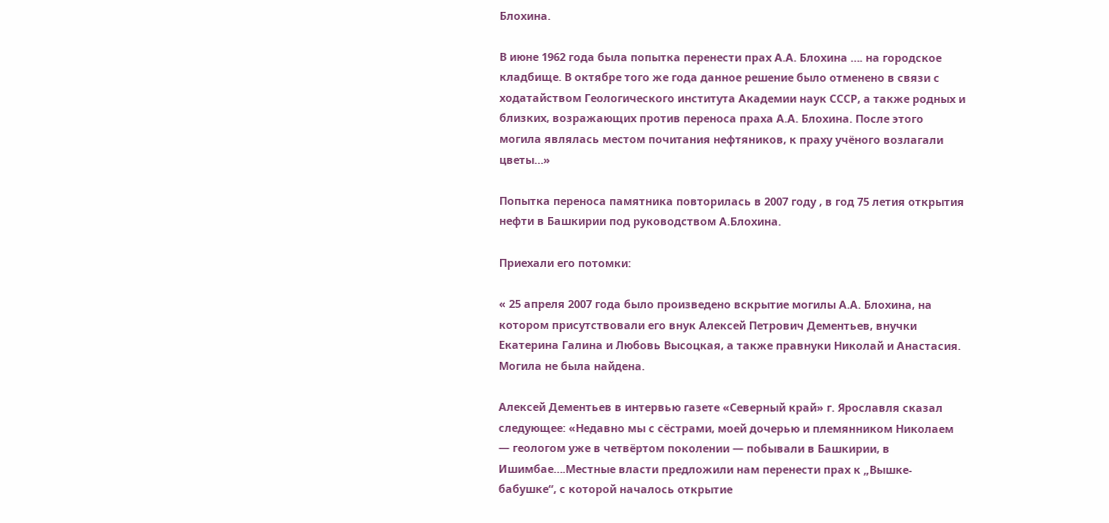Блохина.

В июне 1962 года была попытка перенести прах А.А. Блохина …. на городское кладбище. В октябре того же года данное решение было отменено в связи с ходатайством Геологического института Академии наук СССР, а также родных и близких, возражающих против переноса праха А.А. Блохина. После этого могила являлась местом почитания нефтяников, к праху учёного возлагали цветы…»

Попытка переноса памятника повторилась в 2007 году , в год 75 летия открытия нефти в Башкирии под руководством А.Блохина.

Приехали его потомки:

« 25 апреля 2007 года было произведено вскрытие могилы А.А. Блохина, на котором присутствовали его внук Алексей Петрович Дементьев, внучки Екатерина Галина и Любовь Высоцкая, а также правнуки Николай и Анастасия. Могила не была найдена.

Алексей Дементьев в интервью газете «Северный край» г. Ярославля сказал следующее: «Недавно мы с сёстрами, моей дочерью и племянником Николаем — геологом уже в четвёртом поколении — побывали в Башкирии, в Ишимбае….Местные власти предложили нам перенести прах к „Вышке-бабушке“, с которой началось открытие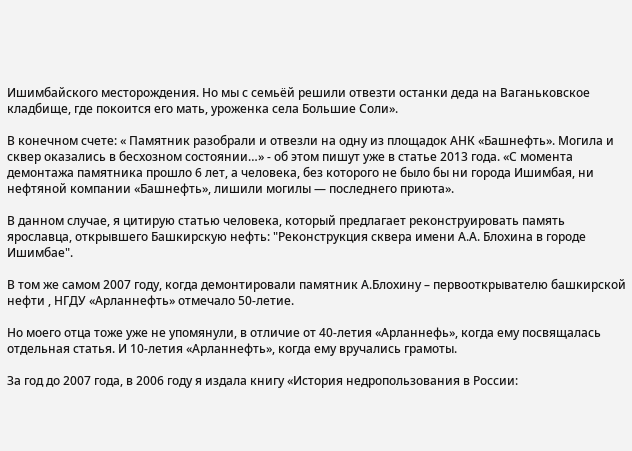Ишимбайского месторождения. Но мы с семьёй решили отвезти останки деда на Ваганьковское кладбище, где покоится его мать, уроженка села Большие Соли».

В конечном счете: « Памятник разобрали и отвезли на одну из площадок АНК «Башнефть». Могила и сквер оказались в бесхозном состоянии…» - об этом пишут уже в статье 2013 года. «С момента демонтажа памятника прошло 6 лет, а человека, без которого не было бы ни города Ишимбая, ни нефтяной компании «Башнефть», лишили могилы — последнего приюта».

В данном случае, я цитирую статью человека, который предлагает реконструировать память ярославца, открывшего Башкирскую нефть: "Реконструкция сквера имени А.А. Блохина в городе Ишимбае".

В том же самом 2007 году, когда демонтировали памятник А.Блохину – первооткрывателю башкирской нефти , НГДУ «Арланнефть» отмечало 50-летие.

Но моего отца тоже уже не упомянули, в отличие от 40-летия «Арланнефь», когда ему посвящалась отдельная статья. И 10-летия «Арланнефть», когда ему вручались грамоты.

За год до 2007 года, в 2006 году я издала книгу «История недропользования в России: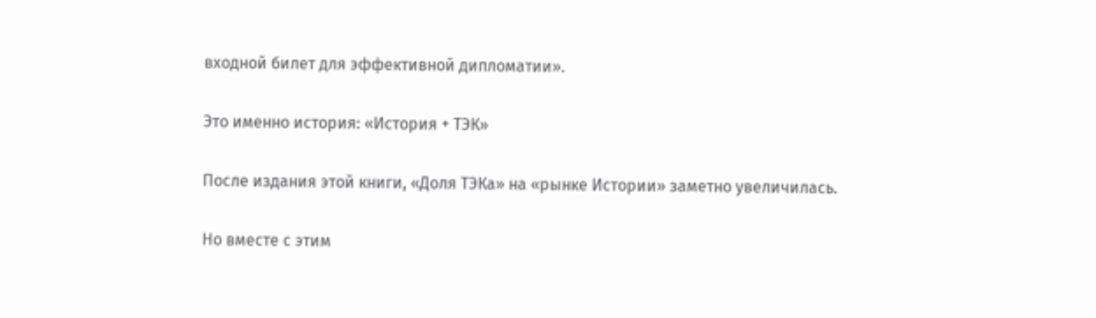входной билет для эффективной дипломатии».

Это именно история: «История + ТЭК»

После издания этой книги, «Доля ТЭКа» на «рынке Истории» заметно увеличилась.

Но вместе с этим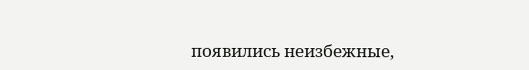появились неизбежные,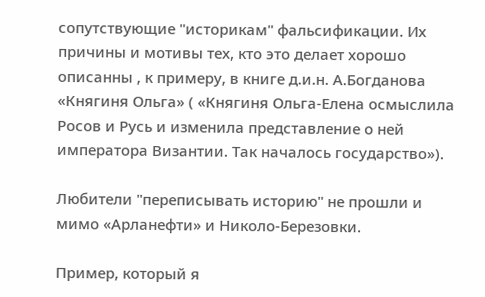сопутствующие "историкам" фальсификации. Их причины и мотивы тех, кто это делает хорошо описанны , к примеру, в книге д.и.н. А.Богданова «Княгиня Ольга» ( «Княгиня Ольга-Елена осмыслила Росов и Русь и изменила представление о ней императора Византии. Так началось государство»).

Любители "переписывать историю" не прошли и мимо «Арланефти» и Николо-Березовки.

Пример, который я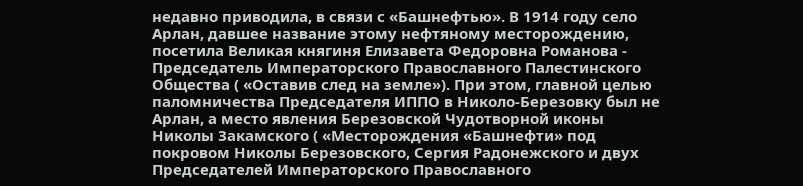недавно приводила, в связи с «Башнефтью». В 1914 году село Арлан, давшее название этому нефтяному месторождению, посетила Великая княгиня Елизавета Федоровна Романова - Председатель Императорского Православного Палестинского Общества ( «Оставив след на земле»). При этом, главной целью паломничества Председателя ИППО в Николо-Березовку был не Арлан, а место явления Березовской Чудотворной иконы Николы Закамского ( «Месторождения «Башнефти» под покровом Николы Березовского, Сергия Радонежского и двух Председателей Императорского Православного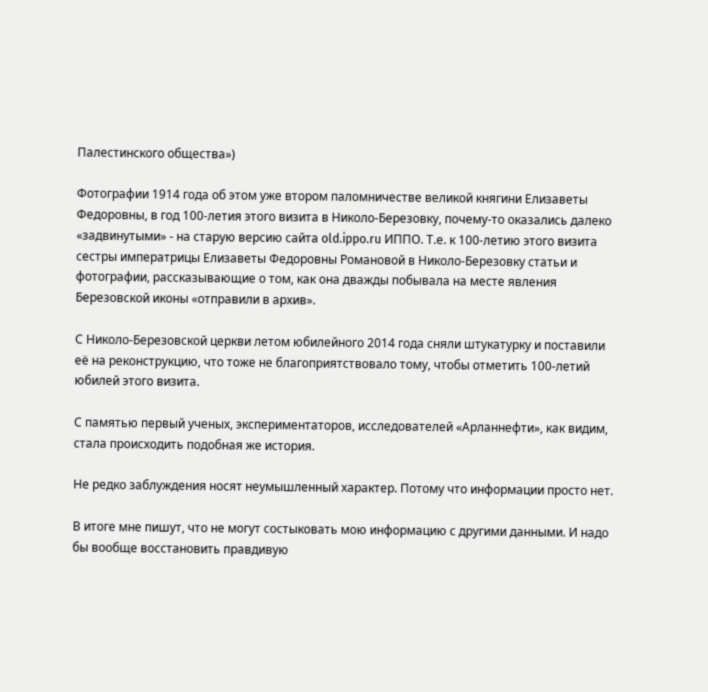Палестинского общества»)

Фотографии 1914 года об этом уже втором паломничестве великой княгини Елизаветы Федоровны, в год 100-летия этого визита в Николо-Березовку, почему-то оказались далеко «задвинутыми» - на старую версию сайта old.ippo.ru ИППО. Т.е. к 100-летию этого визита сестры императрицы Елизаветы Федоровны Романовой в Николо-Березовку статьи и фотографии, рассказывающие о том, как она дважды побывала на месте явления Березовской иконы «отправили в архив».

С Николо-Березовской церкви летом юбилейного 2014 года сняли штукатурку и поставили её на реконструкцию, что тоже не благоприятствовало тому, чтобы отметить 100-летий юбилей этого визита.

С памятью первый ученых, экспериментаторов, исследователей «Арланнефти», как видим, стала происходить подобная же история.

Не редко заблуждения носят неумышленный характер. Потому что информации просто нет.

В итоге мне пишут, что не могут состыковать мою информацию с другими данными. И надо бы вообще восстановить правдивую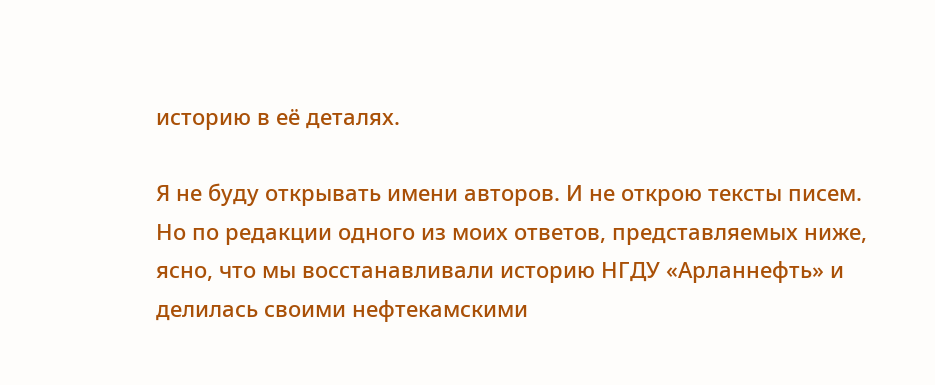историю в её деталях.

Я не буду открывать имени авторов. И не открою тексты писем. Но по редакции одного из моих ответов, представляемых ниже, ясно, что мы восстанавливали историю НГДУ «Арланнефть» и делилась своими нефтекамскими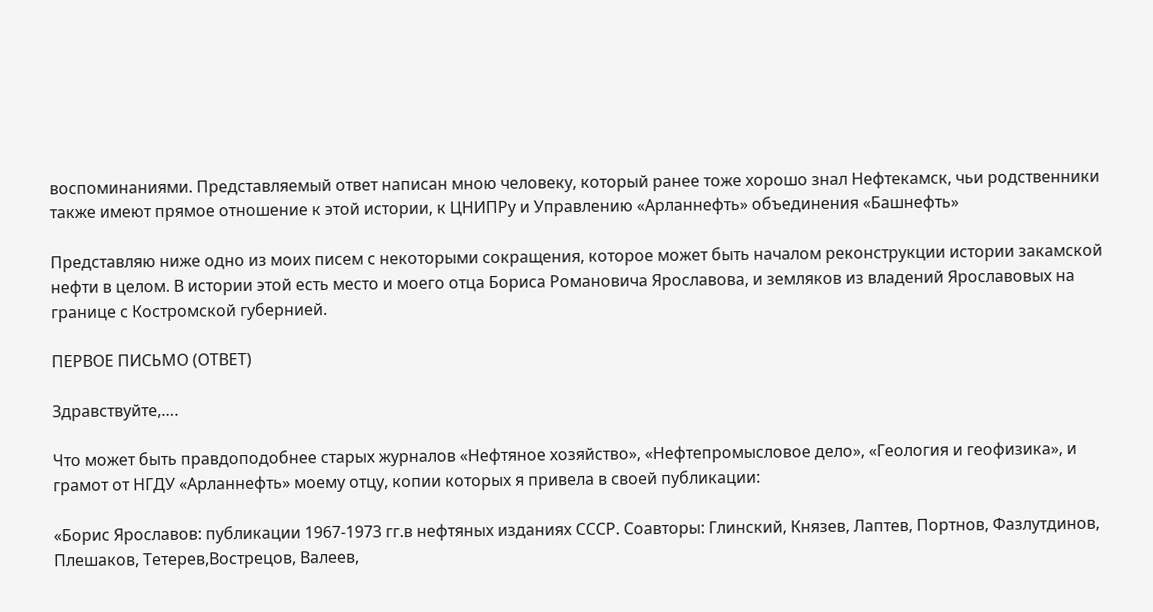воспоминаниями. Представляемый ответ написан мною человеку, который ранее тоже хорошо знал Нефтекамск, чьи родственники также имеют прямое отношение к этой истории, к ЦНИПРу и Управлению «Арланнефть» объединения «Башнефть»

Представляю ниже одно из моих писем с некоторыми сокращения, которое может быть началом реконструкции истории закамской нефти в целом. В истории этой есть место и моего отца Бориса Романовича Ярославова, и земляков из владений Ярославовых на границе с Костромской губернией.

ПЕРВОЕ ПИСЬМО (ОТВЕТ)

Здравствуйте,….

Что может быть правдоподобнее старых журналов «Нефтяное хозяйство», «Нефтепромысловое дело», «Геология и геофизика», и грамот от НГДУ «Арланнефть» моему отцу, копии которых я привела в своей публикации:

«Борис Ярославов: публикации 1967-1973 гг.в нефтяных изданиях СССР. Соавторы: Глинский, Князев, Лаптев, Портнов, Фазлутдинов, Плешаков, Тетерев,Вострецов, Валеев,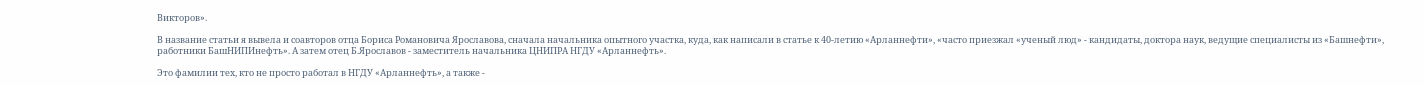Викторов».

В название статьи я вывела и соавторов отца Бориса Романовича Ярославова, сначала начальника опытного участка, куда, как написали в статье к 40-летию «Арланнефти», «часто приезжал «ученый люд» - кандидаты, доктора наук, ведущие специалисты из «Башнефти», работники БашНИПИнефть». А затем отец Б.Ярославов - заместитель начальника ЦНИПРА НГДУ «Арланнефть».

Это фамилии тех, кто не просто работал в НГДУ «Арланнефть», а также -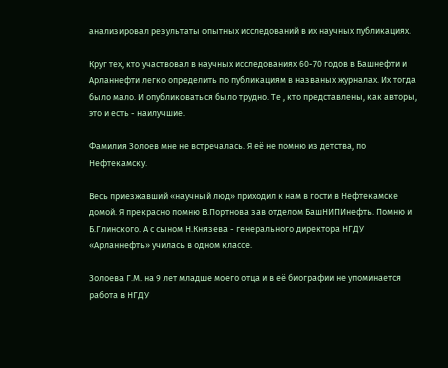анализировал результаты опытных исследований в их научных публикациях.

Круг тех, кто участвовал в научных исследованиях 60-70 годов в Башнефти и Арланнефти легко определить по публикациям в названых журналах. Их тогда было мало. И опубликоваться было трудно. Те , кто представлены, как авторы, это и есть - наилучшие.

Фамилия Золоев мне не встречалась. Я её не помню из детства, по Нефтекамску.

Весь приезжавший «научный люд» приходил к нам в гости в Нефтекамске домой. Я прекрасно помню В.Портнова зав отделом БашНИПИнефть. Помню и Б.Глинского. А с сыном Н.Князева - генерального директора НГДУ «Арланнефть» училась в одном классе.

Золоева Г.М. на 9 лет младше моего отца и в её биографии не упоминается работа в НГДУ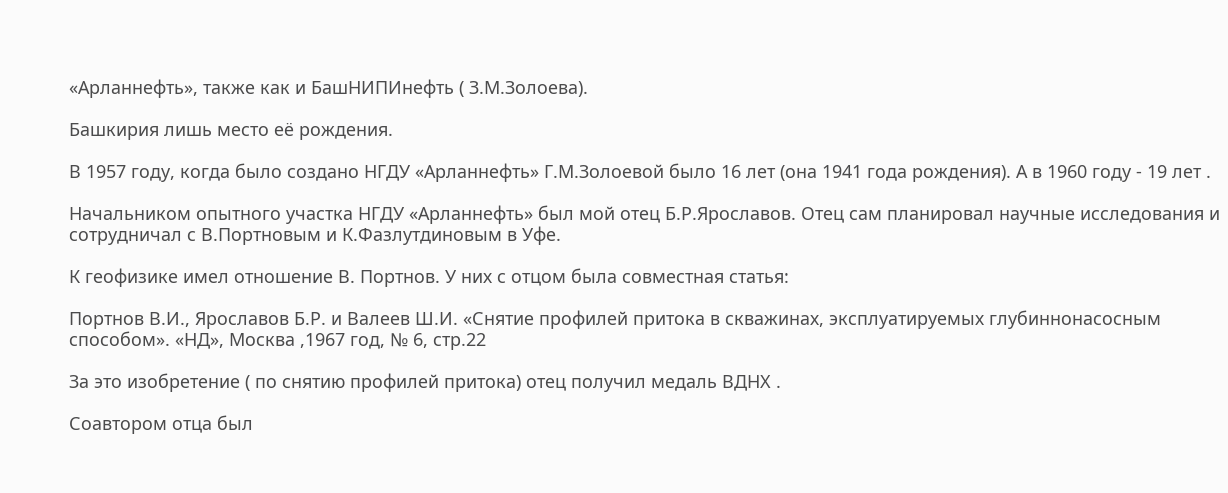«Арланнефть», также как и БашНИПИнефть ( З.М.Золоева).

Башкирия лишь место её рождения.

В 1957 году, когда было создано НГДУ «Арланнефть» Г.М.Золоевой было 16 лет (она 1941 года рождения). А в 1960 году - 19 лет .

Начальником опытного участка НГДУ «Арланнефть» был мой отец Б.Р.Ярославов. Отец сам планировал научные исследования и сотрудничал с В.Портновым и К.Фазлутдиновым в Уфе.

К геофизике имел отношение В. Портнов. У них с отцом была совместная статья:

Портнов В.И., Ярославов Б.Р. и Валеев Ш.И. «Снятие профилей притока в скважинах, эксплуатируемых глубиннонасосным способом». «НД», Москва ,1967 год, № 6, стр.22

За это изобретение ( по снятию профилей притока) отец получил медаль ВДНХ .

Соавтором отца был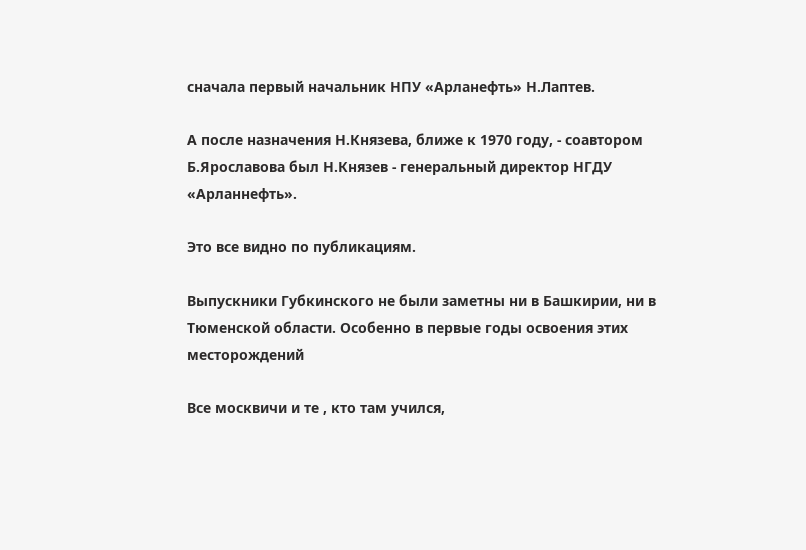сначала первый начальник НПУ «Арланефть» Н.Лаптев.

А после назначения Н.Князева, ближе к 1970 году, - соавтором Б.Ярославова был Н.Князев - генеральный директор НГДУ «Арланнефть».

Это все видно по публикациям.

Выпускники Губкинского не были заметны ни в Башкирии, ни в Тюменской области. Особенно в первые годы освоения этих месторождений

Все москвичи и те , кто там учился,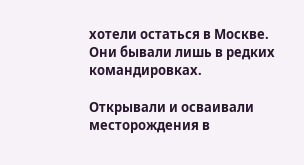хотели остаться в Москве. Они бывали лишь в редких командировках.

Открывали и осваивали месторождения в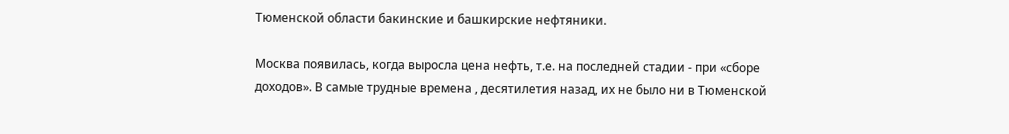Тюменской области бакинские и башкирские нефтяники.

Москва появилась, когда выросла цена нефть, т.е. на последней стадии - при «сборе доходов». В самые трудные времена , десятилетия назад, их не было ни в Тюменской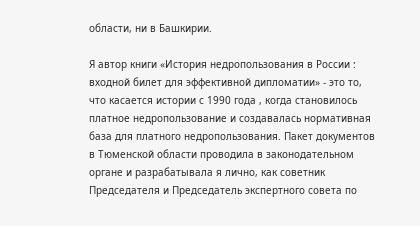области, ни в Башкирии.

Я автор книги «История недропользования в России : входной билет для эффективной дипломатии» - это то, что касается истории с 1990 года , когда становилось платное недропользование и создавалась нормативная база для платного недропользования. Пакет документов в Тюменской области проводила в законодательном органе и разрабатывала я лично, как советник Председателя и Председатель экспертного совета по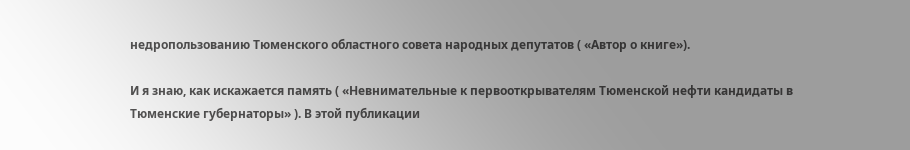недропользованию Тюменского областного совета народных депутатов ( «Автор о книге»).

И я знаю, как искажается память ( «Невнимательные к первооткрывателям Тюменской нефти кандидаты в Тюменские губернаторы» ). В этой публикации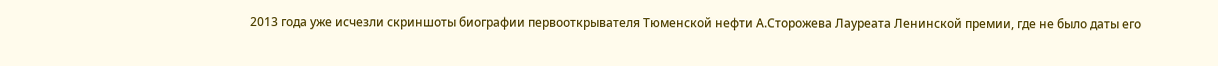2013 года уже исчезли скриншоты биографии первооткрывателя Тюменской нефти А.Сторожева Лауреата Ленинской премии, где не было даты его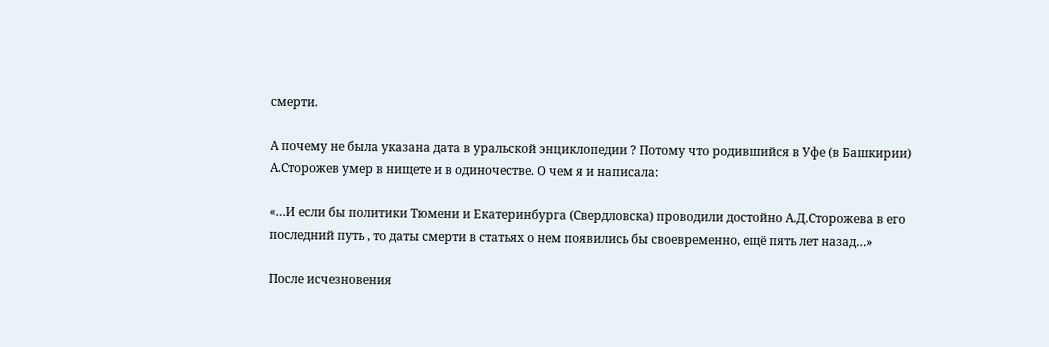смерти.

А почему не была указана дата в уральской энциклопедии ? Потому что родившийся в Уфе (в Башкирии) А.Сторожев умер в нищете и в одиночестве. О чем я и написала:

«…И если бы политики Тюмени и Екатеринбурга (Свердловска) проводили достойно А.Д.Сторожева в его последний путь , то даты смерти в статьях о нем появились бы своевременно, ещё пять лет назад…»

После исчезновения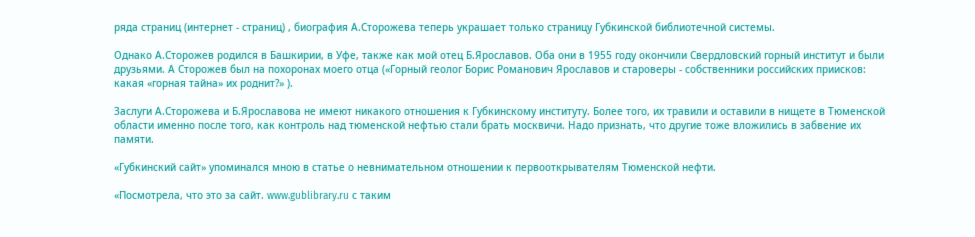ряда страниц (интернет - страниц) , биография А.Сторожева теперь украшает только страницу Губкинской библиотечной системы.

Однако А.Сторожев родился в Башкирии, в Уфе, также как мой отец Б.Ярославов. Оба они в 1955 году окончили Свердловский горный институт и были друзьями. А Сторожев был на похоронах моего отца («Горный геолог Борис Романович Ярославов и староверы - собственники российских приисков: какая «горная тайна» их роднит?» ).

Заслуги А.Сторожева и Б.Ярославова не имеют никакого отношения к Губкинскому институту. Более того, их травили и оставили в нищете в Тюменской области именно после того, как контроль над тюменской нефтью стали брать москвичи. Надо признать, что другие тоже вложились в забвение их памяти.

«Губкинский сайт» упоминался мною в статье о невнимательном отношении к первооткрывателям Тюменской нефти.

«Посмотрела, что это за сайт. www.gublibrary.ru с таким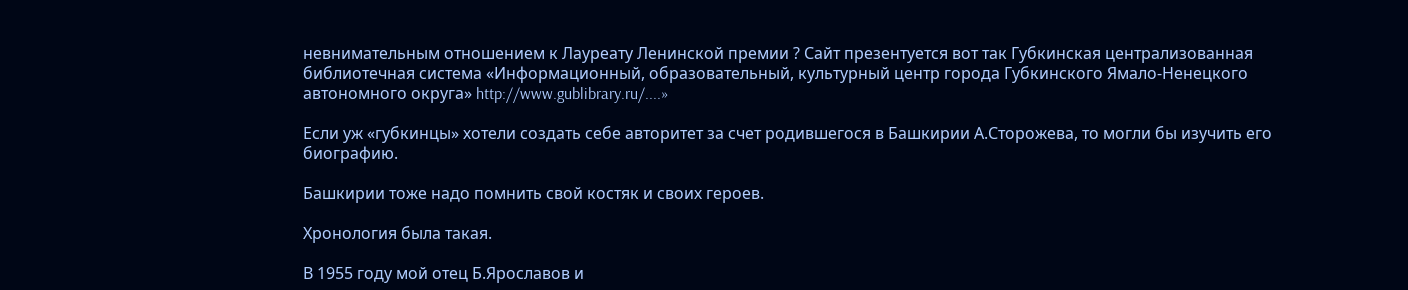невнимательным отношением к Лауреату Ленинской премии ? Сайт презентуется вот так Губкинская централизованная библиотечная система «Информационный, образовательный, культурный центр города Губкинского Ямало-Ненецкого автономного округа» http://www.gublibrary.ru/....»

Если уж «губкинцы» хотели создать себе авторитет за счет родившегося в Башкирии А.Сторожева, то могли бы изучить его биографию.

Башкирии тоже надо помнить свой костяк и своих героев.

Хронология была такая.

В 1955 году мой отец Б.Ярославов и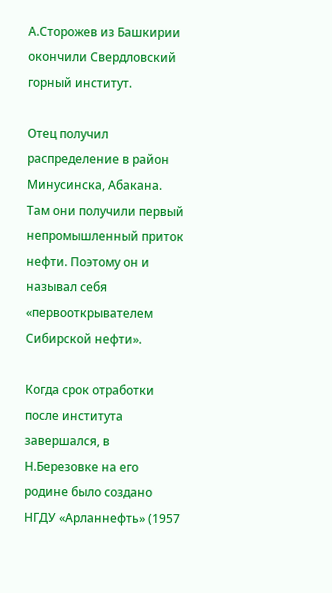А.Сторожев из Башкирии окончили Свердловский горный институт.

Отец получил распределение в район Минусинска, Абакана. Там они получили первый непромышленный приток нефти. Поэтому он и называл себя «первооткрывателем Сибирской нефти».

Когда срок отработки после института завершался, в Н.Березовке на его родине было создано НГДУ «Арланнефть» (1957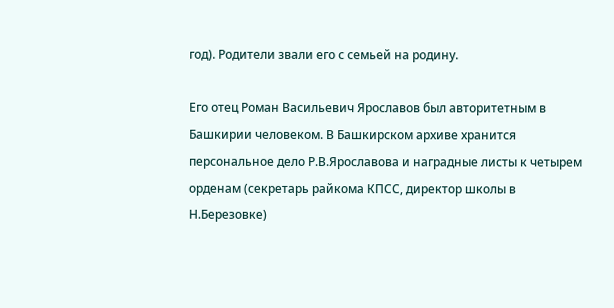год). Родители звали его с семьей на родину.

Его отец Роман Васильевич Ярославов был авторитетным в Башкирии человеком. В Башкирском архиве хранится персональное дело Р.В.Ярославова и наградные листы к четырем орденам (секретарь райкома КПСС, директор школы в Н.Березовке)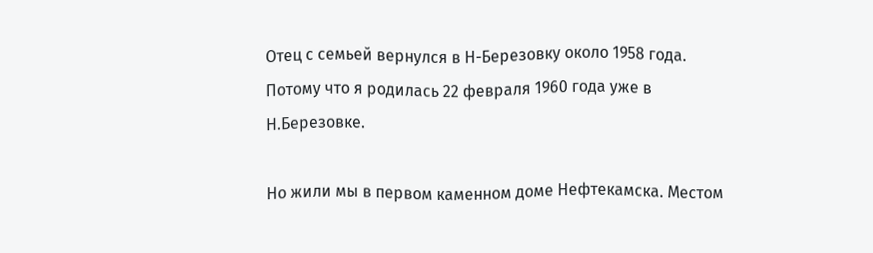Отец с семьей вернулся в Н-Березовку около 1958 года. Потому что я родилась 22 февраля 1960 года уже в Н.Березовке.

Но жили мы в первом каменном доме Нефтекамска. Местом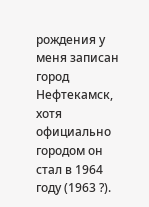рождения у меня записан город Нефтекамск, хотя официально городом он стал в 1964 году (1963 ?).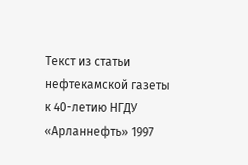Текст из статьи нефтекамской газеты к 40-летию НГДУ «Арланнефть» 1997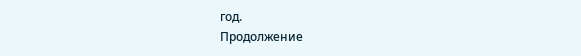год.
Продолжение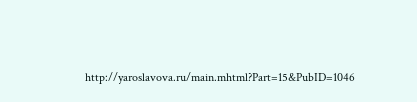http://yaroslavova.ru/main.mhtml?Part=15&PubID=1046